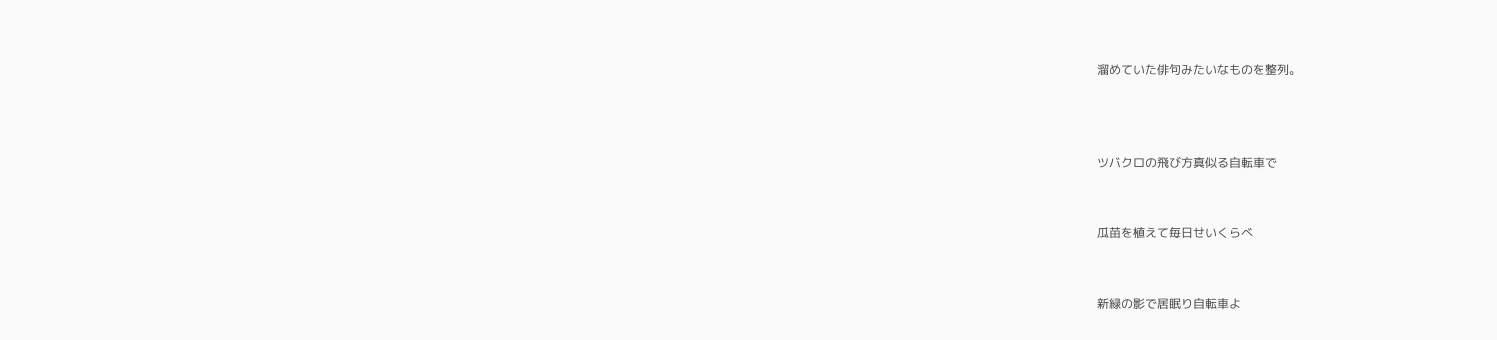溜めていた俳句みたいなものを整列。



ツバクロの飛び方真似る自転車で


瓜苗を植えて毎日せいくらべ


新緑の影で居眠り自転車よ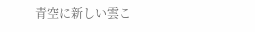青空に新しい雲こ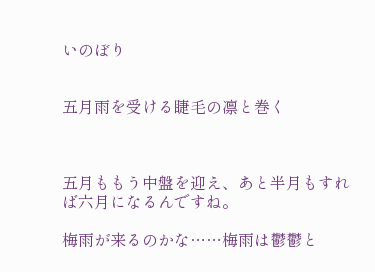いのぼり


五月雨を受ける睫毛の凛と巻く



五月ももう中盤を迎え、あと半月もすれば六月になるんですね。

梅雨が来るのかな……梅雨は鬱鬱と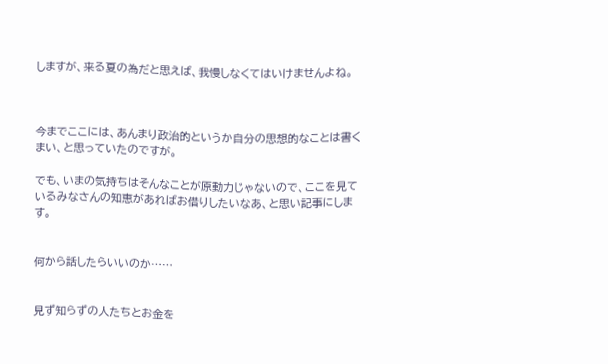しますが、来る夏の為だと思えば、我慢しなくてはいけませんよね。



今までここには、あんまり政治的というか自分の思想的なことは書くまい、と思っていたのですが。

でも、いまの気持ちはそんなことが原動力じゃないので、ここを見ているみなさんの知恵があればお借りしたいなあ、と思い記事にします。


何から話したらいいのか……


見ず知らずの人たちとお金を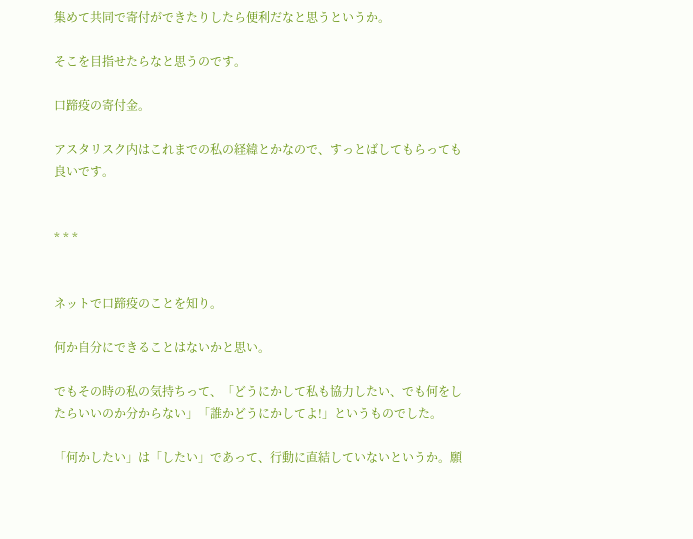集めて共同で寄付ができたりしたら便利だなと思うというか。

そこを目指せたらなと思うのです。

口蹄疫の寄付金。

アスタリスク内はこれまでの私の経緯とかなので、すっとばしてもらっても良いです。


* * *


ネットで口蹄疫のことを知り。

何か自分にできることはないかと思い。

でもその時の私の気持ちって、「どうにかして私も協力したい、でも何をしたらいいのか分からない」「誰かどうにかしてよ!」というものでした。

「何かしたい」は「したい」であって、行動に直結していないというか。願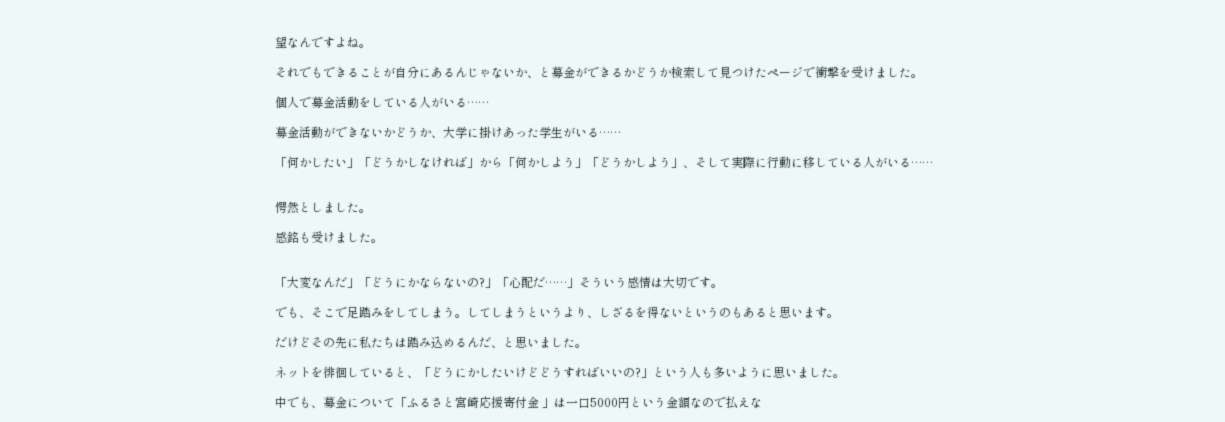望なんですよね。

それでもできることが自分にあるんじゃないか、と募金ができるかどうか検索して見つけたページで衝撃を受けました。

個人で募金活動をしている人がいる……

募金活動ができないかどうか、大学に掛けあった学生がいる……

「何かしたい」「どうかしなければ」から「何かしよう」「どうかしよう」、そして実際に行動に移している人がいる……


愕然としました。

感銘も受けました。


「大変なんだ」「どうにかならないの?」「心配だ……」そういう感情は大切です。

でも、そこで足踏みをしてしまう。してしまうというより、しざるを得ないというのもあると思います。

だけどその先に私たちは踏み込めるんだ、と思いました。

ネットを徘徊していると、「どうにかしたいけどどうすればいいの?」という人も多いように思いました。

中でも、募金について「ふるさと宮崎応援寄付金 」は一口5000円という金額なので払えな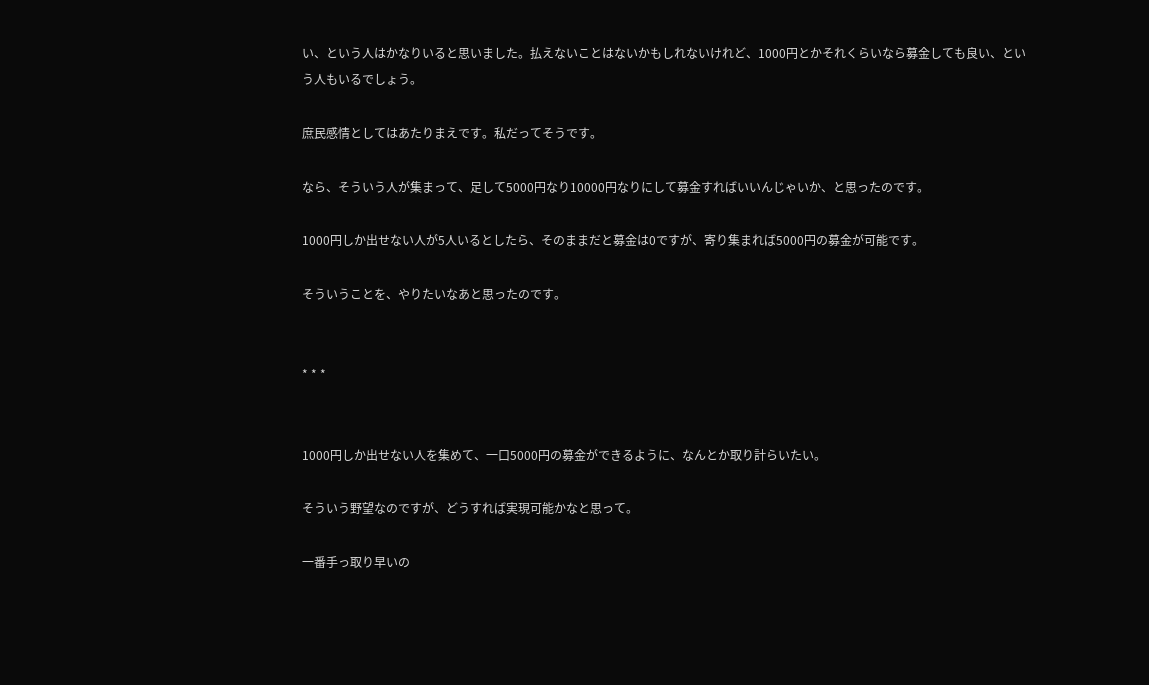い、という人はかなりいると思いました。払えないことはないかもしれないけれど、1000円とかそれくらいなら募金しても良い、という人もいるでしょう。

庶民感情としてはあたりまえです。私だってそうです。

なら、そういう人が集まって、足して5000円なり10000円なりにして募金すればいいんじゃいか、と思ったのです。

1000円しか出せない人が5人いるとしたら、そのままだと募金は0ですが、寄り集まれば5000円の募金が可能です。

そういうことを、やりたいなあと思ったのです。


* * *


1000円しか出せない人を集めて、一口5000円の募金ができるように、なんとか取り計らいたい。

そういう野望なのですが、どうすれば実現可能かなと思って。

一番手っ取り早いの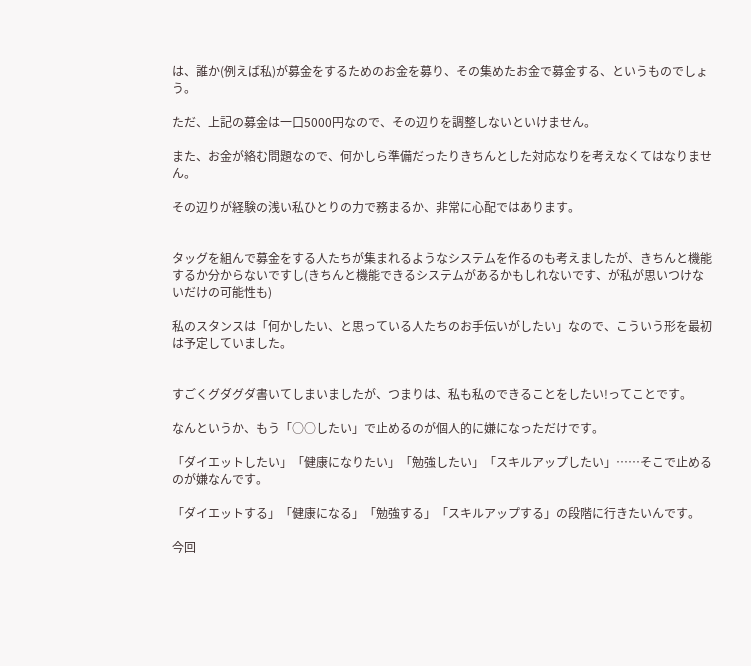は、誰か(例えば私)が募金をするためのお金を募り、その集めたお金で募金する、というものでしょう。

ただ、上記の募金は一口5000円なので、その辺りを調整しないといけません。

また、お金が絡む問題なので、何かしら準備だったりきちんとした対応なりを考えなくてはなりません。

その辺りが経験の浅い私ひとりの力で務まるか、非常に心配ではあります。


タッグを組んで募金をする人たちが集まれるようなシステムを作るのも考えましたが、きちんと機能するか分からないですし(きちんと機能できるシステムがあるかもしれないです、が私が思いつけないだけの可能性も)

私のスタンスは「何かしたい、と思っている人たちのお手伝いがしたい」なので、こういう形を最初は予定していました。


すごくグダグダ書いてしまいましたが、つまりは、私も私のできることをしたい!ってことです。

なんというか、もう「○○したい」で止めるのが個人的に嫌になっただけです。

「ダイエットしたい」「健康になりたい」「勉強したい」「スキルアップしたい」……そこで止めるのが嫌なんです。

「ダイエットする」「健康になる」「勉強する」「スキルアップする」の段階に行きたいんです。

今回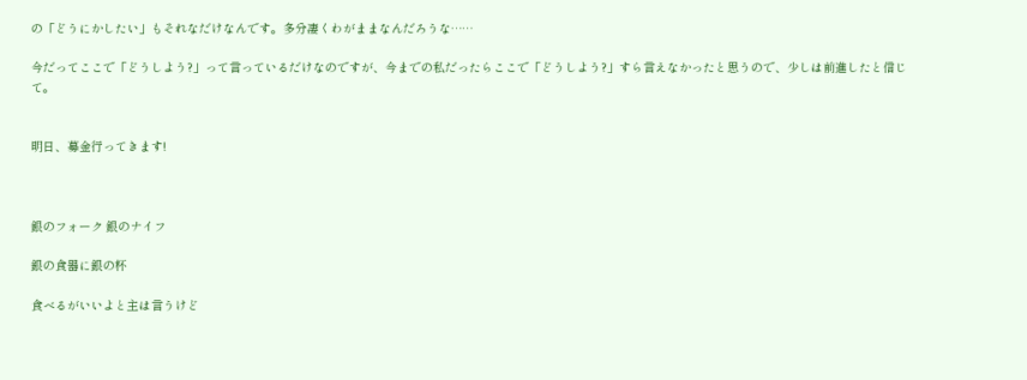の「どうにかしたい」もそれなだけなんです。多分凄くわがままなんだろうな……

今だってここで「どうしよう?」って言っているだけなのですが、今までの私だったらここで「どうしよう?」すら言えなかったと思うので、少しは前進したと信じて。


明日、募金行ってきます!



銀のフォーク 銀のナイフ

銀の食器に銀の杯

食べるがいいよと主は言うけど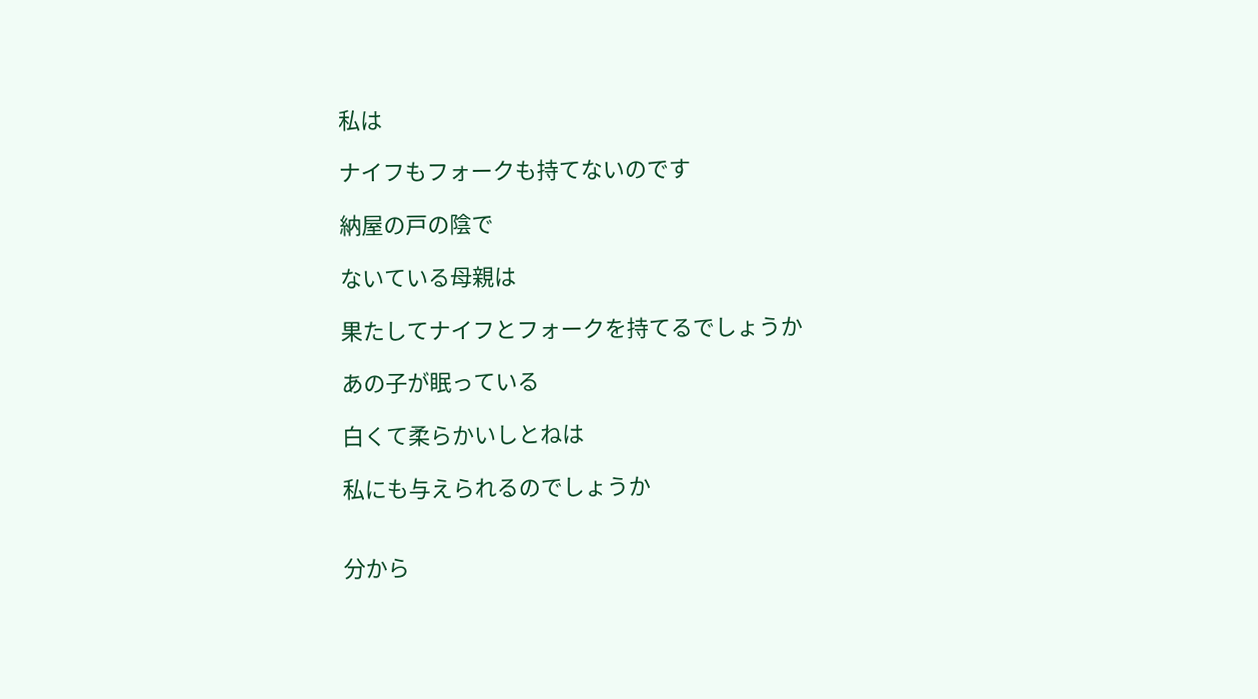私は

ナイフもフォークも持てないのです

納屋の戸の陰で

ないている母親は

果たしてナイフとフォークを持てるでしょうか

あの子が眠っている

白くて柔らかいしとねは

私にも与えられるのでしょうか


分から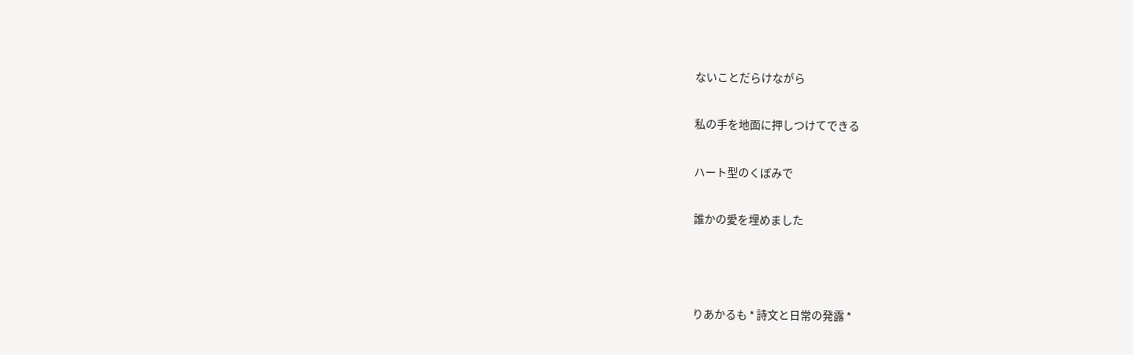ないことだらけながら

私の手を地面に押しつけてできる

ハート型のくぼみで

誰かの愛を埋めました



りあかるも * 詩文と日常の発露 *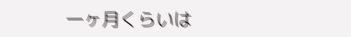一ヶ月くらいは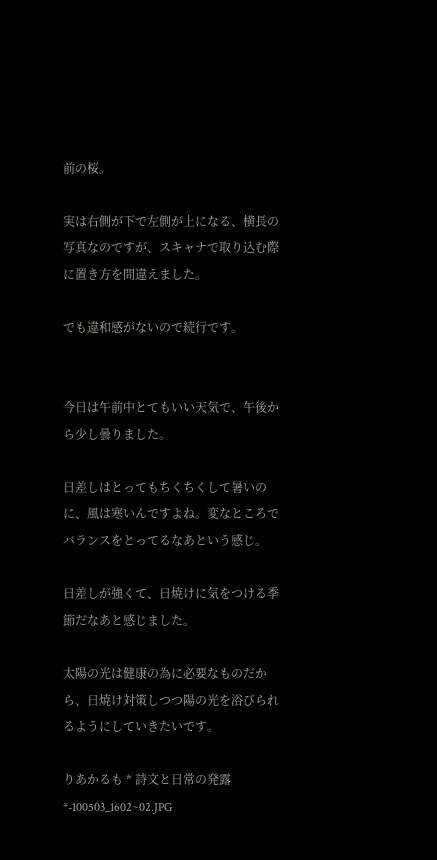前の桜。

実は右側が下で左側が上になる、横長の写真なのですが、スキャナで取り込む際に置き方を間違えました。

でも違和感がないので続行です。


今日は午前中とてもいい天気で、午後から少し曇りました。

日差しはとってもちくちくして暑いのに、風は寒いんですよね。変なところでバランスをとってるなあという感じ。

日差しが強くて、日焼けに気をつける季節だなあと感じました。

太陽の光は健康の為に必要なものだから、日焼け対策しつつ陽の光を浴びられるようにしていきたいです。

りあかるも * 詩文と日常の発露 *-100503_1602~02.JPG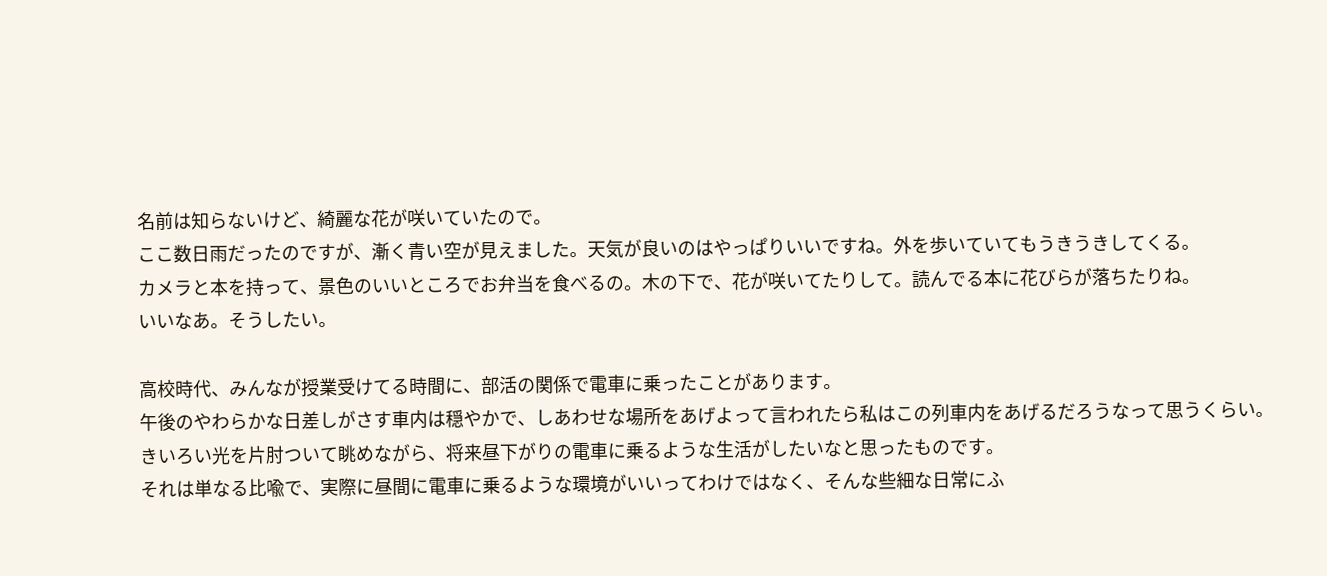名前は知らないけど、綺麗な花が咲いていたので。
ここ数日雨だったのですが、漸く青い空が見えました。天気が良いのはやっぱりいいですね。外を歩いていてもうきうきしてくる。
カメラと本を持って、景色のいいところでお弁当を食べるの。木の下で、花が咲いてたりして。読んでる本に花びらが落ちたりね。
いいなあ。そうしたい。

高校時代、みんなが授業受けてる時間に、部活の関係で電車に乗ったことがあります。
午後のやわらかな日差しがさす車内は穏やかで、しあわせな場所をあげよって言われたら私はこの列車内をあげるだろうなって思うくらい。
きいろい光を片肘ついて眺めながら、将来昼下がりの電車に乗るような生活がしたいなと思ったものです。
それは単なる比喩で、実際に昼間に電車に乗るような環境がいいってわけではなく、そんな些細な日常にふ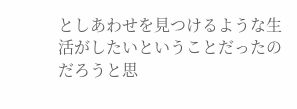としあわせを見つけるような生活がしたいということだったのだろうと思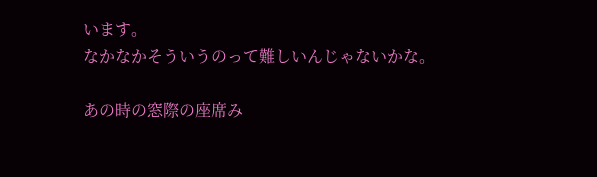います。
なかなかそういうのって難しいんじゃないかな。

あの時の窓際の座席み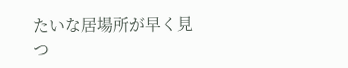たいな居場所が早く見つ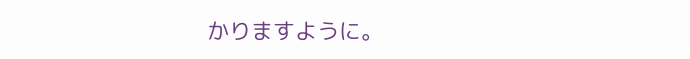かりますように。